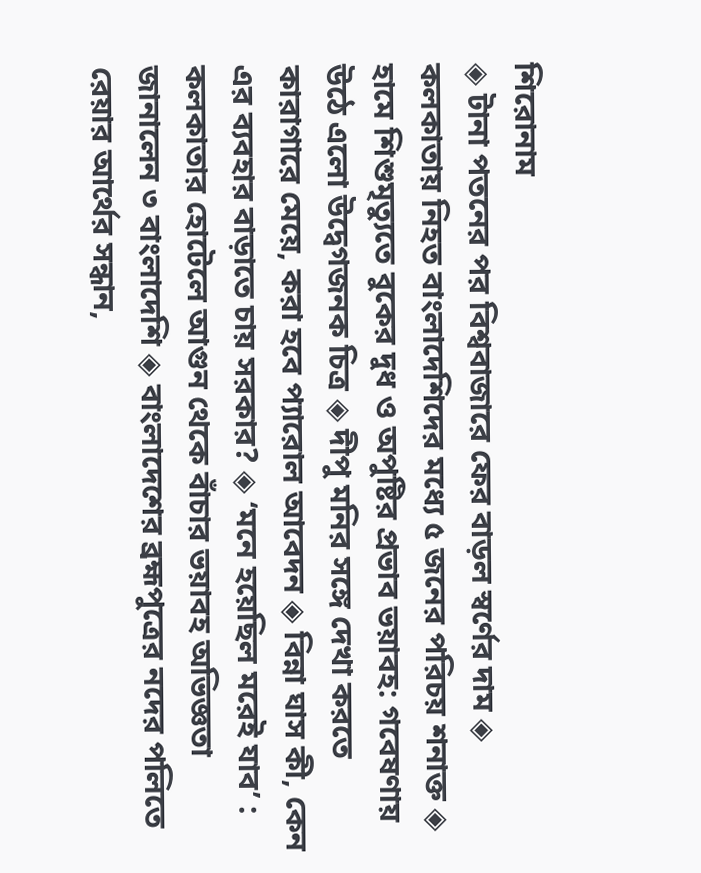শিরোনাম
◈ টানা পতনের পর বিশ্ববাজারে ফের বাড়ল স্বর্ণের দাম ◈ কলকাতায় নিহত বাংলাদেশিদের মধ্যে ৫ জনের পরিচয় শনাক্ত ◈ হামে শিশুমৃত্যুতে বুকের দুধ ও অপুষ্টির প্রভাব ভয়াবহ: গবেষণায় উঠে এলো উদ্বেগজনক চিত্র ◈ দীপু মনির সঙ্গে দেখা করতে কারাগারে মেয়ে, করা হবে প্যারোল আবেদন ◈ বিন্না ঘাস কী, কেন এর ব্যবহার বাড়াতে চায় সরকার? ◈ ‘মনে হয়েছিল মরেই যাব’ : কলকাতার হোটেলে আগুন থেকে বাঁচার ভয়াবহ অভিজ্ঞতা জানালেন ৩ বাংলাদেশি ◈ বাংলাদেশের ব্রহ্মপুত্রের নদের পলিতে রেয়ার আর্থের সন্ধান,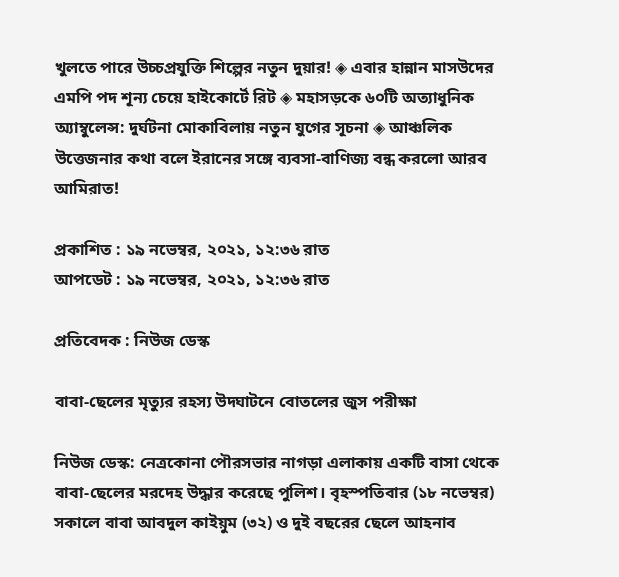খুলতে পারে উচ্চপ্রযুক্তি শিল্পের নতুন দুয়ার! ◈ এবার হান্নান মাসউদের এমপি পদ শূন্য চেয়ে হাইকোর্টে রিট ◈ মহাসড়কে ৬০টি অত্যাধুনিক অ্যাম্বুলেন্স: দুর্ঘটনা মোকাবিলায় নতুন যুগের সূচনা ◈ আঞ্চ‌লিক উত্তেজনার কথা ব‌লে ইরানের সঙ্গে ব্যবসা-বাণিজ্য বন্ধ করলো আরব আ‌মিরাত!

প্রকাশিত : ১৯ নভেম্বর, ২০২১, ১২:৩৬ রাত
আপডেট : ১৯ নভেম্বর, ২০২১, ১২:৩৬ রাত

প্রতিবেদক : নিউজ ডেস্ক

বাবা-ছেলের মৃত্যুর রহস্য উদ্ঘাটনে বোতলের জুস পরীক্ষা

নিউজ ডেস্ক: নেত্রকোনা পৌরসভার নাগড়া এলাকায় একটি বাসা থেকে বাবা-ছেলের মরদেহ উদ্ধার করেছে পুলিশ। বৃহস্পতিবার (১৮ নভেম্বর) সকালে বাবা আবদুল কাইয়ুম (৩২) ও দুই বছরের ছেলে আহনাব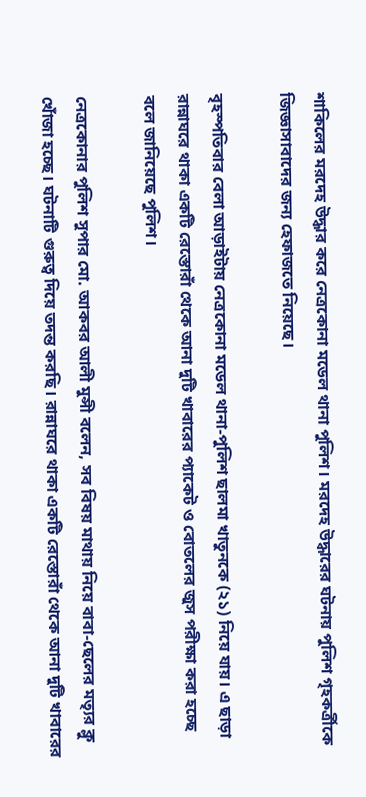শাকিলের মরদেহ উদ্ধার করে নেত্রকোনা মডেল থানা পুলিশ। মরদেহ উদ্ধারের ঘটনায় পুলিশ গৃহকর্ত্রীকে জিজ্ঞাসাবাদের জন্য হেফাজতে নিয়েছে।

বৃহস্পতিবার বেলা আড়াইটায় নেত্রকোনা মডেল থানা-পুলিশ ছালমা খাতুনকে (২১) নিয়ে যায়। এ ছাড়া রান্নাঘরে থাকা একটি রেস্তোরাঁ থেকে আনা দুটি খাবারের প্যাকেট ও বোতলের জুস পরীক্ষা করা হচ্ছে বলে জানিয়েছে পুলিশ।

নেত্রকোনার পুলিশ সুপার মো. আকবর আলী মুন্সী বলেন, সব বিষয় মাথায় নিয়ে বাবা-ছেলের মত্যৃর ক্লু খোঁজা হচ্ছে। ঘটনাটি গুরুত্ব দিয়ে তদন্ত করছি। রান্নাঘরে থাকা একটি রেস্তোরাঁ থেকে আনা দুটি খাবারের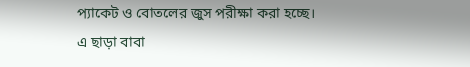প্যাকেট ও বোতলের জুস পরীক্ষা করা হচ্ছে। এ ছাড়া বাবা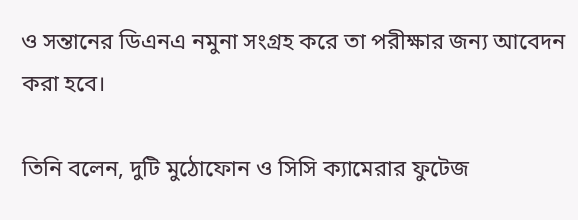ও সন্তানের ডিএনএ নমুনা সংগ্রহ করে তা পরীক্ষার জন্য আবেদন করা হবে।

তিনি বলেন, দুটি মুঠোফোন ও সিসি ক্যামেরার ফুটেজ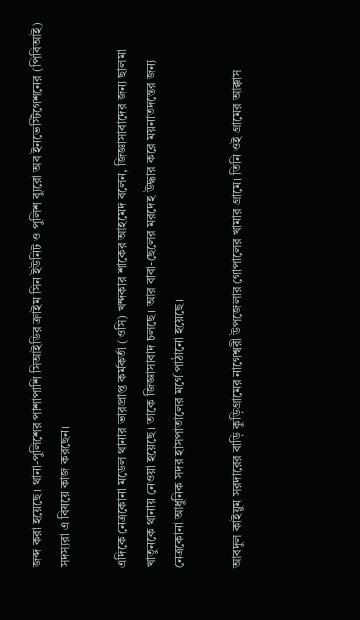জব্দ করা হয়েছে। থানা-পুলিশের পাশাপাশি সিআইডির ক্রাইম সিন ইউনিট ও পুলিশ ব্যুরো অব ইনভেস্টিগেশনের (পিবিআই) সদস্যরা এ বিষয়ে কাজ করছেন।

এদিকে নেত্রকোনা মডেল থানার ভারপ্রাপ্ত কর্মকর্তা (ওসি) খন্দকার শাকের আহমেদ বলেন, জিজ্ঞাসাবাদের জন্য ছালমা খাতুনকে থানায় নেওয়া হয়েছে। তাকে জিজ্ঞাসাবাদ চলছে। আর বাবা-ছেলের মরদেহ উদ্ধার করে ময়নাতদন্তের জন্য নেত্রকোনা আধুনিক সদর হাসপাতালের মর্গে পাঠানো হয়েছে।

আবদুল কাইয়ুম সরদারের বাড়ি কুড়িগ্রামের নাগেশ্বরী উপজেলার গোপালের খামার গ্রামে। তিনি ওই গ্রামের আক্কাস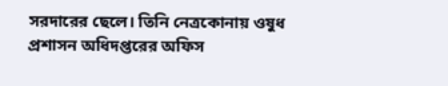সরদারের ছেলে। তিনি নেত্রকোনায় ওষুধ প্রশাসন অধিদপ্তরের অফিস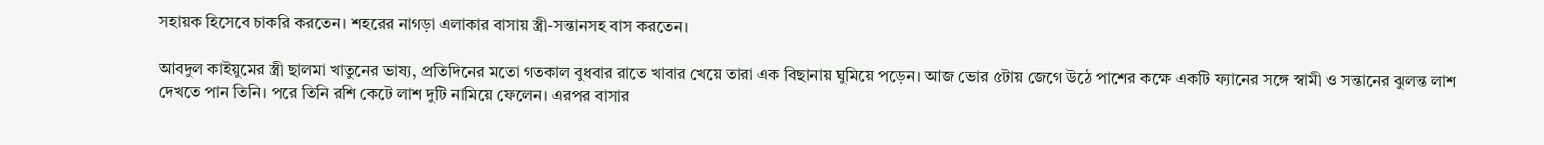সহায়ক হিসেবে চাকরি করতেন। শহরের নাগড়া এলাকার বাসায় স্ত্রী-সন্তানসহ বাস করতেন।

আবদুল কাইয়ুমের স্ত্রী ছালমা খাতুনের ভাষ্য, প্রতিদিনের মতো গতকাল বুধবার রাতে খাবার খেয়ে তারা এক বিছানায় ঘুমিয়ে পড়েন। আজ ভোর ৫টায় জেগে উঠে পাশের কক্ষে একটি ফ্যানের সঙ্গে স্বামী ও সন্তানের ঝুলন্ত লাশ দেখতে পান তিনি। পরে তিনি রশি কেটে লাশ দুটি নামিয়ে ফেলেন। এরপর বাসার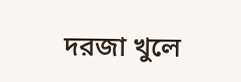দরজা খুলে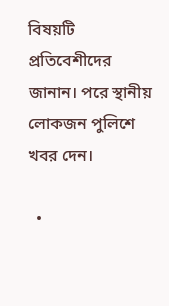বিষয়টি প্রতিবেশীদের জানান। পরে স্থানীয় লোকজন পুলিশে খবর দেন।

  •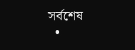সর্বশেষ
  •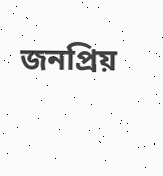জনপ্রিয়